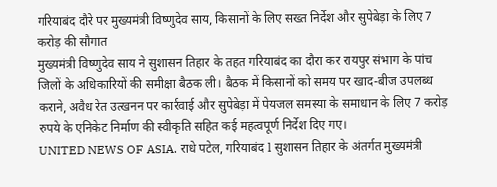गरियाबंद दौरे पर मुख्यमंत्री विष्णुदेव साय, किसानों के लिए सख्त निर्देश और सुपेबेड़ा के लिए 7 करोड़ की सौगात
मुख्यमंत्री विष्णुदेव साय ने सुशासन तिहार के तहत गरियाबंद का दौरा कर रायपुर संभाग के पांच जिलों के अधिकारियों की समीक्षा बैठक ली। बैठक में किसानों को समय पर खाद-बीज उपलब्ध कराने, अवैध रेत उत्खनन पर कार्रवाई और सुपेबेड़ा में पेयजल समस्या के समाधान के लिए 7 करोड़ रुपये के एनिकेट निर्माण की स्वीकृति सहित कई महत्वपूर्ण निर्देश दिए गए।
UNITED NEWS OF ASIA. राधे पटेल, गरियाबंद l सुशासन तिहार के अंतर्गत मुख्यमंत्री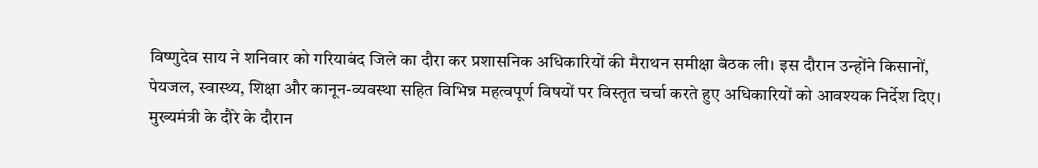विष्णुदेव साय ने शनिवार को गरियाबंद जिले का दौरा कर प्रशासनिक अधिकारियों की मैराथन समीक्षा बैठक ली। इस दौरान उन्होंने किसानों, पेयजल, स्वास्थ्य, शिक्षा और कानून-व्यवस्था सहित विभिन्न महत्वपूर्ण विषयों पर विस्तृत चर्चा करते हुए अधिकारियों को आवश्यक निर्देश दिए। मुख्यमंत्री के दौरे के दौरान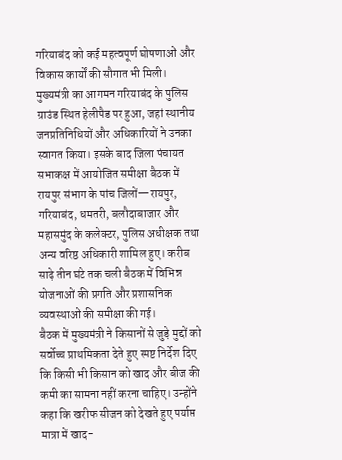गरियाबंद को कई महत्वपूर्ण घोषणाओं और विकास कार्यों की सौगात भी मिली।
मुख्यमंत्री का आगमन गरियाबंद के पुलिस ग्राउंड स्थित हेलीपैड पर हुआ, जहां स्थानीय जनप्रतिनिधियों और अधिकारियों ने उनका स्वागत किया। इसके बाद जिला पंचायत सभाकक्ष में आयोजित समीक्षा बैठक में रायपुर संभाग के पांच जिलों—रायपुर, गरियाबंद, धमतरी, बलौदाबाजार और महासमुंद के कलेक्टर, पुलिस अधीक्षक तथा अन्य वरिष्ठ अधिकारी शामिल हुए। करीब साढ़े तीन घंटे तक चली बैठक में विभिन्न योजनाओं की प्रगति और प्रशासनिक व्यवस्थाओं की समीक्षा की गई।
बैठक में मुख्यमंत्री ने किसानों से जुड़े मुद्दों को सर्वोच्च प्राथमिकता देते हुए स्पष्ट निर्देश दिए कि किसी भी किसान को खाद और बीज की कमी का सामना नहीं करना चाहिए। उन्होंने कहा कि खरीफ सीजन को देखते हुए पर्याप्त मात्रा में खाद-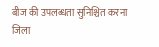बीज की उपलब्धता सुनिश्चित करना जिला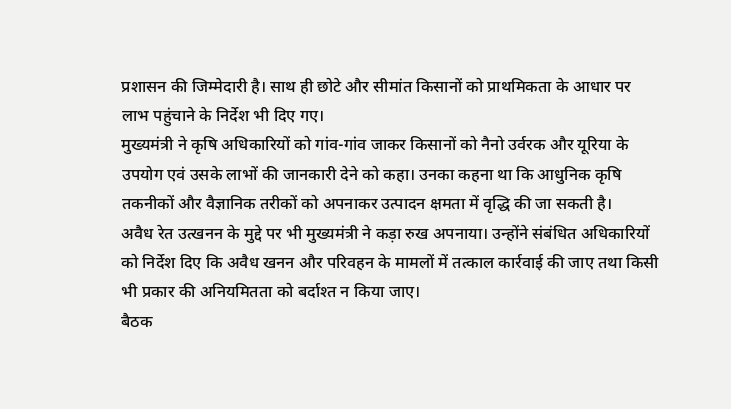प्रशासन की जिम्मेदारी है। साथ ही छोटे और सीमांत किसानों को प्राथमिकता के आधार पर लाभ पहुंचाने के निर्देश भी दिए गए।
मुख्यमंत्री ने कृषि अधिकारियों को गांव-गांव जाकर किसानों को नैनो उर्वरक और यूरिया के उपयोग एवं उसके लाभों की जानकारी देने को कहा। उनका कहना था कि आधुनिक कृषि तकनीकों और वैज्ञानिक तरीकों को अपनाकर उत्पादन क्षमता में वृद्धि की जा सकती है।
अवैध रेत उत्खनन के मुद्दे पर भी मुख्यमंत्री ने कड़ा रुख अपनाया। उन्होंने संबंधित अधिकारियों को निर्देश दिए कि अवैध खनन और परिवहन के मामलों में तत्काल कार्रवाई की जाए तथा किसी भी प्रकार की अनियमितता को बर्दाश्त न किया जाए।
बैठक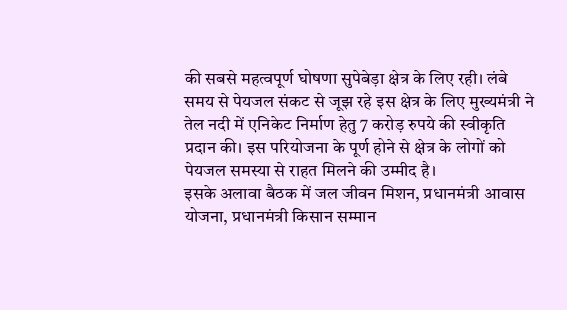की सबसे महत्वपूर्ण घोषणा सुपेबेड़ा क्षेत्र के लिए रही। लंबे समय से पेयजल संकट से जूझ रहे इस क्षेत्र के लिए मुख्यमंत्री ने तेल नदी में एनिकेट निर्माण हेतु 7 करोड़ रुपये की स्वीकृति प्रदान की। इस परियोजना के पूर्ण होने से क्षेत्र के लोगों को पेयजल समस्या से राहत मिलने की उम्मीद है।
इसके अलावा बैठक में जल जीवन मिशन, प्रधानमंत्री आवास योजना, प्रधानमंत्री किसान सम्मान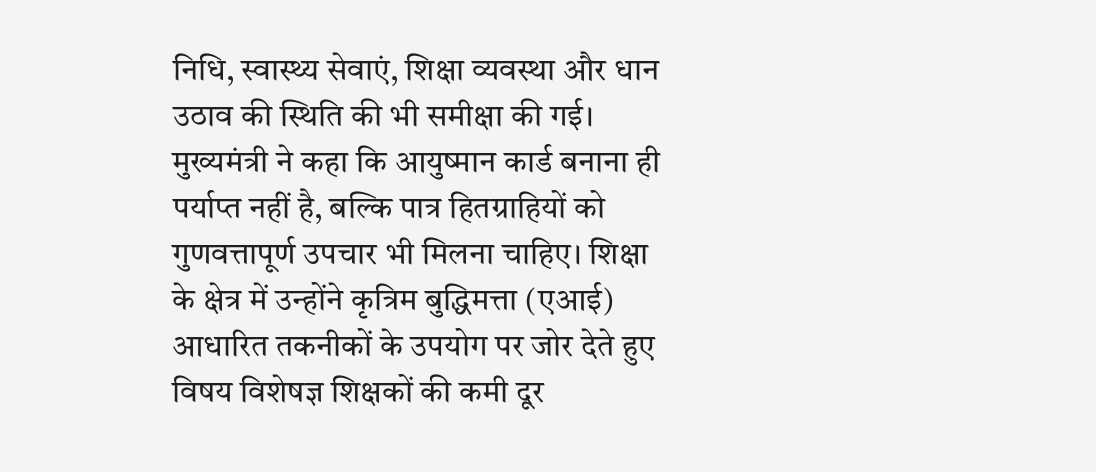निधि, स्वास्थ्य सेवाएं, शिक्षा व्यवस्था और धान उठाव की स्थिति की भी समीक्षा की गई। मुख्यमंत्री ने कहा कि आयुष्मान कार्ड बनाना ही पर्याप्त नहीं है, बल्कि पात्र हितग्राहियों को गुणवत्तापूर्ण उपचार भी मिलना चाहिए। शिक्षा के क्षेत्र में उन्होंने कृत्रिम बुद्धिमत्ता (एआई) आधारित तकनीकों के उपयोग पर जोर देते हुए विषय विशेषज्ञ शिक्षकों की कमी दूर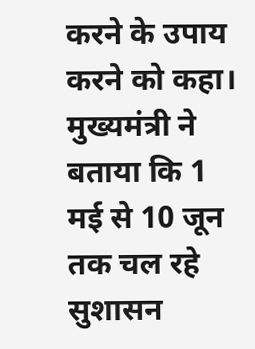करने के उपाय करने को कहा।
मुख्यमंत्री ने बताया कि 1 मई से 10 जून तक चल रहे सुशासन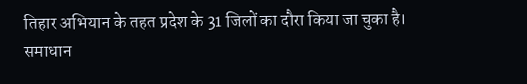तिहार अभियान के तहत प्रदेश के 31 जिलों का दौरा किया जा चुका है। समाधान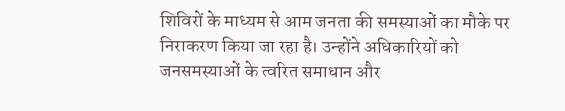शिविरों के माध्यम से आम जनता की समस्याओं का मौके पर निराकरण किया जा रहा है। उन्होंने अधिकारियों को जनसमस्याओं के त्वरित समाधान और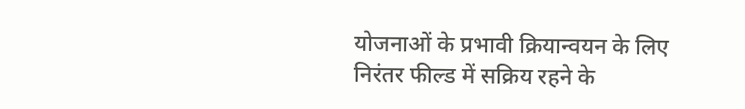योजनाओं के प्रभावी क्रियान्वयन के लिए निरंतर फील्ड में सक्रिय रहने के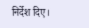निर्देश दिए।